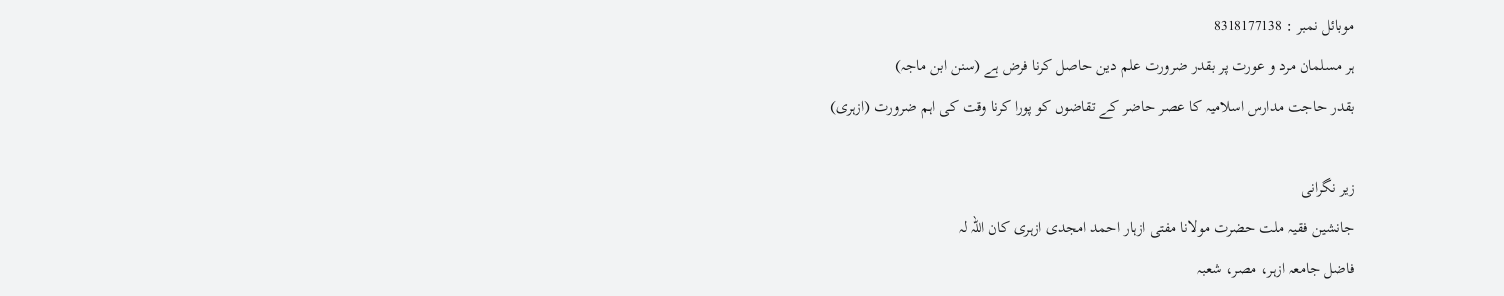موبائل نمبر : 8318177138
ہر مسلمان مرد و عورت پر بقدر ضرورت علم دین حاصل کرنا فرض ہے (سنن ابن ماجہ)
بقدر حاجت مدارس اسلامیہ کا عصر حاضر کے تقاضوں کو پورا کرنا وقت کی اہم ضرورت (ازہری)

زیر نگرانی
جانشین فقیہ ملت حضرت مولانا مفتی ازہار احمد امجدی ازہری کان اللہ لہ
فاضل جامعہ ازہر، مصر، شعبہ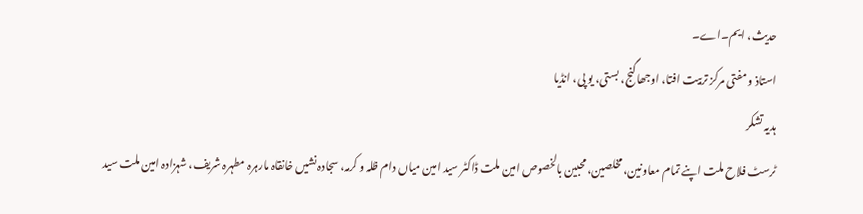حدیث، ایم۔اے۔
استاذ و مفتی مرکز تربیت افتا، اوجھاگنج، بستی، یو پی، انڈیا
ہدیہ تشکر
ٹرسٹ فلاح ملت اپنے تمام معاونین، مخلصین، محبین بالخصوص امین ملت ڈاکٹر سید امین میاں دام ظلہ و کرمہ، سجادہ نشیں خانقاہ مارہرہ مطہرہ شریف، شہزادہ امین ملت سید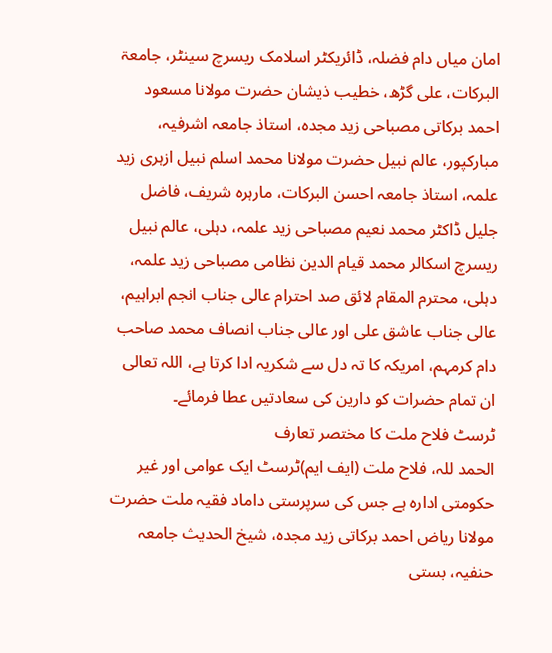امان میاں دام فضلہ، ڈائریکٹر اسلامک ریسرچ سینٹر، جامعۃ البرکات، علی گڑھ، خطیب ذیشان حضرت مولانا مسعود احمد برکاتی مصباحی زید مجدہ، استاذ جامعہ اشرفیہ، مبارکپور، عالم نبیل حضرت مولانا محمد اسلم نبیل ازہری زید علمہ، استاذ جامعہ احسن البرکات، مارہرہ شریف، فاضل جلیل ڈاکٹر محمد نعیم مصباحی زید علمہ، دہلی، عالم نبیل ریسرچ اسکالر محمد قیام الدین نظامی مصباحی زید علمہ، دہلی، محترم المقام لائق صد احترام عالی جناب انجم ابراہیم، عالی جناب عاشق علی اور عالی جناب انصاف محمد صاحب دام کرمہم، امریکہ کا تہ دل سے شکریہ ادا کرتا ہے، اللہ تعالی ان تمام حضرات کو دارین کی سعادتیں عطا فرمائے۔
ٹرسٹ فلاح ملت کا مختصر تعارف
الحمد للہ، فلاح ملت (ایف ایم)ٹرسٹ ایک عوامی اور غیر حکومتی ادارہ ہے جس کی سرپرستی داماد فقیہ ملت حضرت مولانا ریاض احمد برکاتی زید مجدہ، شیخ الحدیث جامعہ حنفیہ، بستی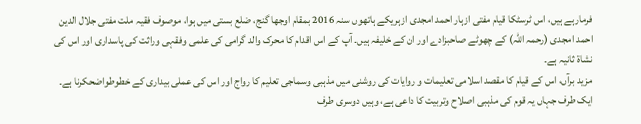فرمارہے ہیں، اس ٹرسٹکا قیام مفتی ازہار احمد امجدی ازہریکے ہاتھوں سنہ 2016 بمقام اوجھا گنج، ضلع بستی میں ہوا، موصوف فقیہ ملت مفتی جلال الدین احمد امجدی (رحمہ اللہ) کے چھوٹے صاحبزادے اور ان کے خلیفہ ہیں۔ آپ کے اس اقدام کا محرک والد گرامی کی علمی وفقہی وراثت کی پاسداری اور اس کی نشاۃ ثانیہ ہے۔
مزید برآں، اس کے قیام کا مقصد اسلامی تعلیمات و روایات کی روشنی میں مذہبی وسماجی تعلیم کا رواج اور اس کی عملی بیداری کے خطوطواضحکرنا ہے۔ ایک طرف جہاں یہ قوم کی مذہبی اصلاح وتربیت کا داعی ہے، وہیں دوسری طرف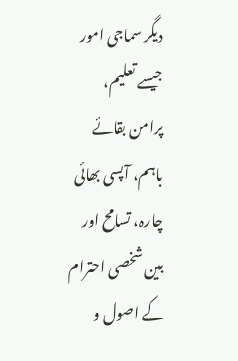دیگر سماجی امور جیسے تعلیم، پرامن بقائے باہم، آپسی بھائی چارہ، تسامح اور بین شخصی احترام کے اصول و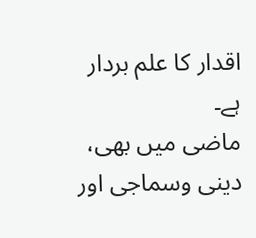اقدار کا علم بردار ہے۔
ماضی میں بھی، دینی وسماجی اور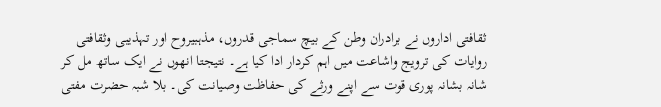ثقافتی اداروں نے برادران وطن کے بیچ سماجی قدروں، مذہبیروح اور تہذیبی وثقافتی روایات کی ترویج واشاعت میں اہم کردار ادا کیا ہے۔ نتیجتا انھوں نے ایک ساتھ مل کر شانہ بشانہ پوری قوت سے اپنے ورثے کی حفاظت وصیانت کی۔ بلا شبہ حضرت مفتی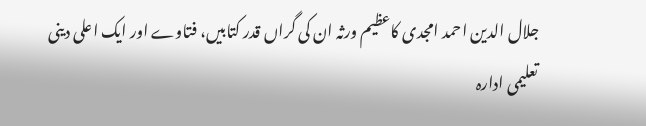جلال الدین احمد امجدی کاعظیم ورثہ ان کی گراں قدر کتابیں، فتاوے اور ایک اعلی دینی تعلیمی ادارہ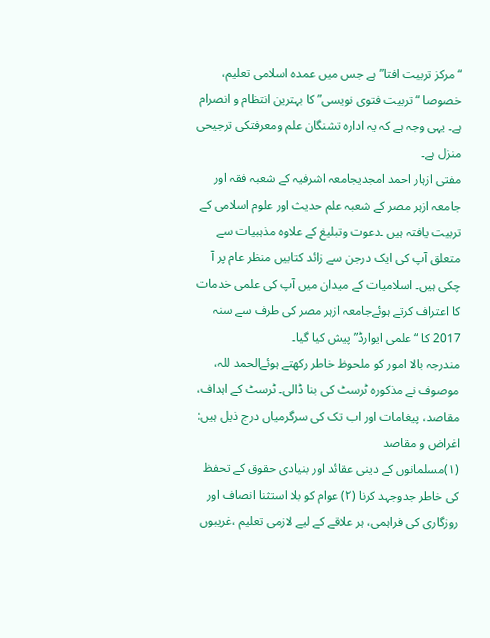“مرکز تربیت افتا” ہے جس میں عمدہ اسلامی تعلیم، خصوصا “تربیت فتوی نویسی” کا بہترین انتظام و انصرام ہے۔ یہی وجہ ہے کہ یہ ادارہ تشنگان علم ومعرفتکی ترجیحی منزل ہے۔
مفتی ازہار احمد امجدیجامعہ اشرفیہ کے شعبہ فقہ اور جامعہ ازہر مصر کے شعبہ علم حدیث اور علوم اسلامی کے تربیت یافتہ ہیں ۔دعوت وتبلیغ کے علاوہ مذہبیات سے متعلق آپ کی ایک درجن سے زائد کتابیں منظر عام پر آ چکی ہیں۔ اسلامیات کے میدان میں آپ کی علمی خدمات کا اعتراف کرتے ہوئےجامعہ ازہر مصر کی طرف سے سنہ 2017 کا “علمی ایوارڈ” پیش کیا گیا۔
مندرجہ بالا امور کو ملحوظ خاطر رکھتے ہوئےالحمد للہ، موصوف نے مذکورہ ٹرسٹ کی بنا ڈالی۔ ٹرسٹ کے اہداف، مقاصد، پیغامات اور اب تک کی سرگرمیاں درج ذیل ہیں:
اغراض و مقاصد
(۱)مسلمانوں کے دینی عقائد اور بنیادی حقوق کے تحفظ کی خاطر جدوجہد کرنا (۲) عوام کو بلا استثنا انصاف اور روزگاری کی فراہمی، ہر علاقے کے لیے لازمی تعلیم ،غریبوں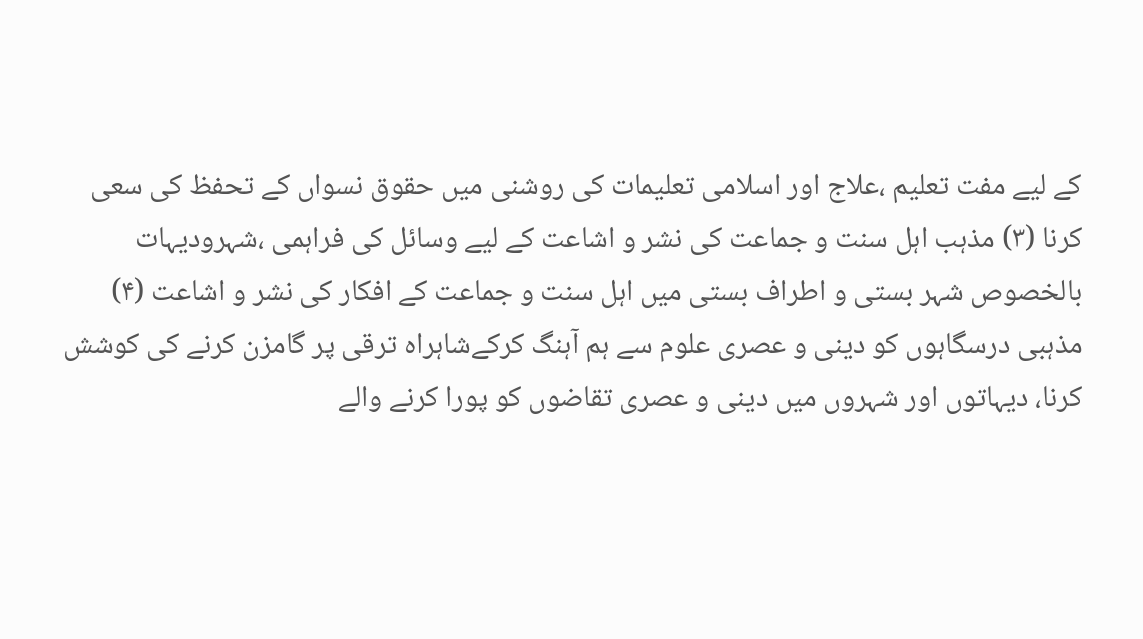کے لیے مفت تعلیم ،علاج اور اسلامی تعلیمات کی روشنی میں حقوق نسواں کے تحفظ کی سعی کرنا (۳) مذہب اہل سنت و جماعت کی نشر و اشاعت کے لیے وسائل کی فراہمی ،شہرودیہات بالخصوص شہر بستی و اطراف بستی میں اہل سنت و جماعت کے افکار کی نشر و اشاعت (۴) مذہبی درسگاہوں کو دینی و عصری علوم سے ہم آہنگ کرکےشاہراہ ترقی پر گامزن کرنے کی کوشش کرنا، دیہاتوں اور شہروں میں دینی و عصری تقاضوں کو پورا کرنے والے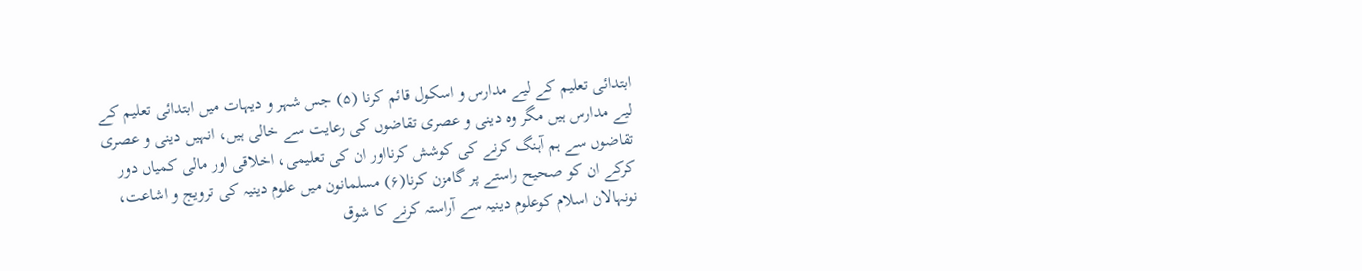ابتدائی تعلیم کے لیے مدارس و اسکول قائم کرنا (۵) جس شہر و دیہات میں ابتدائی تعلیم کے لیے مدارس ہیں مگر وہ دینی و عصری تقاضوں کی رعایت سے خالی ہیں، انہیں دینی و عصری تقاضوں سے ہم آہنگ کرنے کی کوشش کرنااور ان کی تعلیمی، اخلاقی اور مالی کمیاں دور کرکے ان کو صحیح راستے پر گامزن کرنا(۶) مسلمانون میں علوم دینیہ کی ترویج و اشاعت، نونہالان اسلام کوعلوم دینیہ سے آراستہ کرنے کا شوق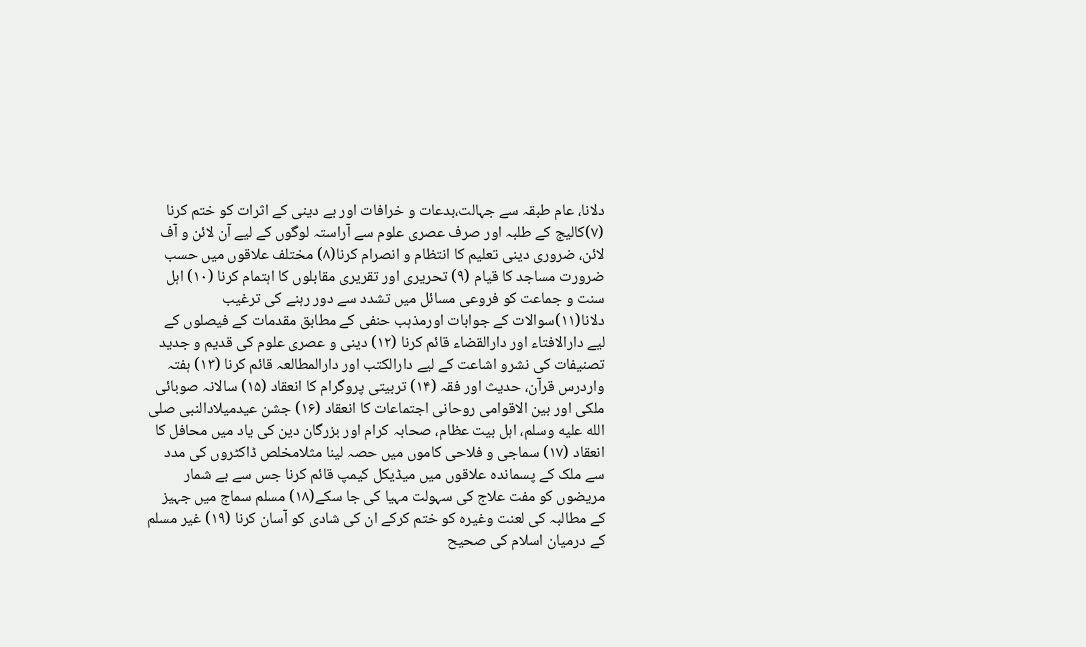دلانا، عام طبقہ سے جہالت،بدعات و خرافات اور بے دینی کے اثرات کو ختم کرنا (۷)کالیج کے طلبہ اور صرف عصری علوم سے آراستہ لوگوں کے لیے آن لائن و آف لائن، ضروری دینی تعلیم کا انتظام و انصرام کرنا(۸) مختلف علاقوں میں حسب ضرورت مساجد کا قیام (۹) تحریری اور تقریری مقابلوں کا اہتمام کرنا (۱۰) اہل سنت و جماعت کو فروعی مسائل میں تشدد سے دور رہنے کی ترغیب دلانا(۱۱)سوالات کے جوابات اورمذہب حنفی کے مطابق مقدمات کے فیصلوں کے لیے دارالافتاء اور دارالقضاء قائم کرنا (۱۲) دینی و عصری علوم کی قدیم و جدید تصنیفات کی نشرو اشاعت کے لیے دارالکتب اور دارالمطالعہ قائم کرنا (۱۳) ہفتہ واردرس قرآن، حدیث اور فقہ (۱۴) تربیتی پروگرام کا انعقاد (۱۵) سالانہ صوبائی ملکی اور بین الاقوامی روحانی اجتماعات کا انعقاد (۱۶) جشن عیدمیلادالنبی صلى الله عليه وسلم، اہل بیت عظام، صحابہ کرام اور بزرگان دین کی یاد میں محافل کا انعقاد (۱۷) سماجی و فلاحی کاموں میں حصہ لینا مثلامخلص ڈاکٹروں کی مدد سے ملک کے پسماندہ علاقوں میں میڈیکل کیمپ قائم کرنا جس سے بے شمار مریضوں کو مفت علاج کی سہولت مہیا کی جا سکے(۱۸) مسلم سماج میں جہیز کے مطالبہ کی لعنت وغیرہ کو ختم کرکے ان کی شادی کو آسان کرنا (۱۹) غیر مسلم کے درمیان اسلام کی صحیح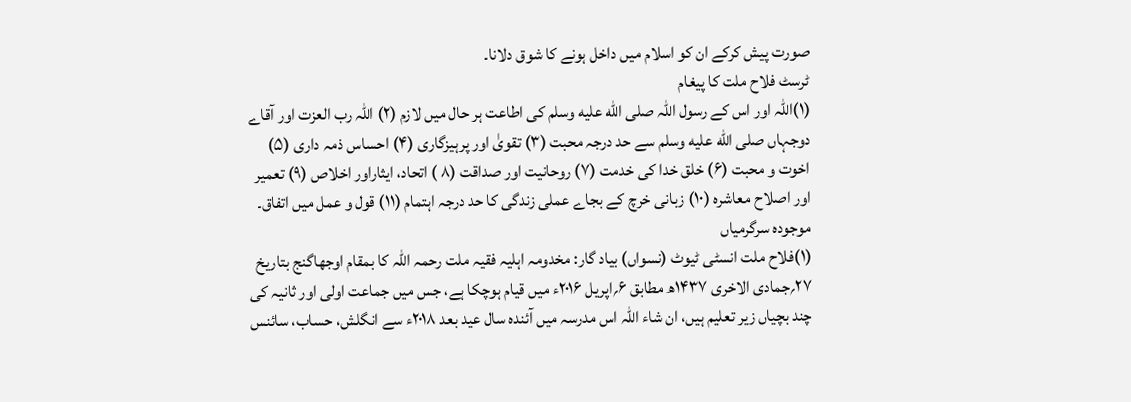صورت پیش کرکے ان کو اسلام میں داخل ہونے کا شوق دلانا۔
ٹرسٹ فلاح ملت کا پیغام
(۱)اللہ اور اس کے رسول اللہ صلى الله عليه وسلم کی اطاعت ہر حال میں لازم (۲) اللہ رب العزت اور آقاے دوجہاں صلى الله عليه وسلم سے حد درجہ محبت (۳) تقویٰ اور پرہیزگاری (۴) احساس ذمہ داری (۵) اخوت و محبت (۶) خلق خدا کی خدمت (۷) روحانیت اور صداقت (۸ ) اتحاد، ایثاراور اخلاص (۹) تعمیر اور اصلاح معاشرہ (۱۰) زبانی خرچ کے بجاے عملی زندگی کا حد درجہ اہتمام (۱۱) قول و عمل میں اتفاق۔
موجودہ سرگرمیاں
(۱)فلاح ملت انسٹی ٹیوٹ (نسواں) بیاد گار: مخدومہ اہلیہ فقیہ ملت رحمہ اللہ کا بمقام اوجھاگنج بتاریخ ۲۷؍جمادی الاخری ۱۴۳۷ھ مطابق ۶؍اپریل ۲۰۱۶ء میں قیام ہوچکا ہے، جس میں جماعت اولی اور ثانیہ کی چند بچیاں زیر تعلیم ہیں، ان شاء اللہ اس مدرسہ میں آئندہ سال عید بعد ۲۰۱۸ء سے انگلش، حساب، سائنس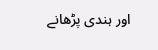اور ہندی پڑھانے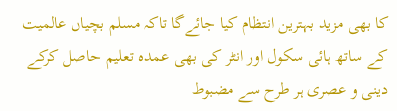کا بھی مزید بہترین انتظام کیا جائےگا تاکہ مسلم بچیاں عالمیت کے ساتھ ہائی سکول اور انٹر کی بھی عمدہ تعلیم حاصل کرکے دینی و عصری ہر طرح سے مضبوط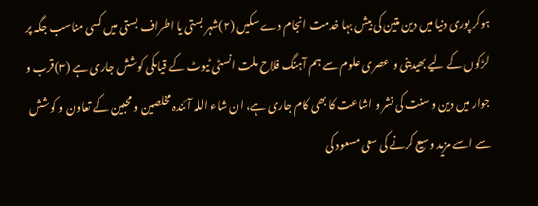ہوکر پوری دنیا میں دین متین کی بیش بہا خدمت انجام دے سکیں (۲)شہر بستی یا اطراف بستی میں کسی مناسب جگہ پر لڑکوں کے لیے بھیدینی و عصری علوم سے ہم آہنگ فلاح ملت انسٹی ٹیوٹ کے قیامکی کوشش جاری ہے (۳)قرب و جوار میں دین و سنت کی نشر و اشاعت کا بھی کام جاری ہے، ان شاء اللہ آئندہ مخلصین و محبین کے تعاون و کوشش سے اسے مزید وسیع کرنے کی سعی مسعود کی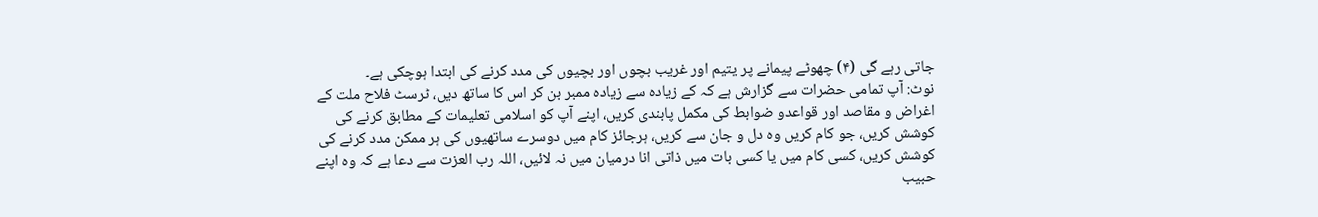جاتی رہے گی (۴) چھوٹے پیمانے پر یتیم اور غریب بچوں اور بچیوں کی مدد کرنے کی ابتدا ہوچکی ہے۔
نوٹ: آپ تمامی حضرات سے گزارش ہے کہ کے زیادہ سے زیادہ ممبر بن کر اس کا ساتھ دیں، ٹرسٹ فلاح ملت کے اغراض و مقاصد اور قواعدو ضوابط کی مکمل پابندی کریں، اپنے آپ کو اسلامی تعلیمات کے مطابق کرنے کی کوشش کریں، جو کام کریں وہ دل و جان سے کریں، ہرجائز کام میں دوسرے ساتھیوں کی ہر ممکن مدد کرنے کی کوشش کریں، کسی کام میں یا کسی بات میں ذاتی انا درمیان میں نہ لائیں، اللہ رب العزت سے دعا ہے کہ وہ اپنے حبیب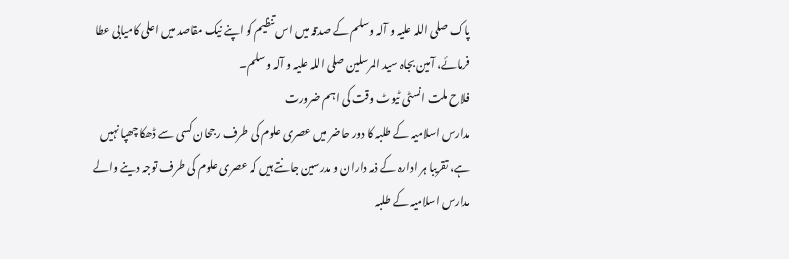پاک صلی اللہ علیہ و آلہ وسلم کے صدقہ میں اس تنظیم کو اپنے نیک مقاصد میں اعلی کامیابی عطا فرمائے، آمین بجاہ سید المرسلین صلی اللہ علیہ و آلہ وسلم۔
فلاح ملت انسٹی ٹیوٹ وقت کی اہم ضرورت
مدارس اسلامیہ کے طلبہ کا دور حاضر میں عصری علوم کی طرف رجحان کسی سے ڈھکا چھپا نہیں ہے، تقریبا ہر ادارہ کے ذمہ داران و مدرسین جانتے ہیں کہ عصری علوم کی طرف توجہ دینے والے مدارس اسلامیہ کے طلبہ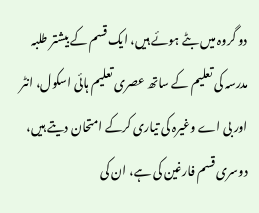دو گروہ میں بٹے ہوئے ہیں، ایک قسم کے بیشتر طلبہ مدرسہ کی تعلیم کے ساتھ عصری تعلیم ہائی اسکول، انٹر اور بی اے وغیرہ کی تیاری کرکے امتحان دیتے ہیں، دوسری قسم فارغین کی ہے، ان کی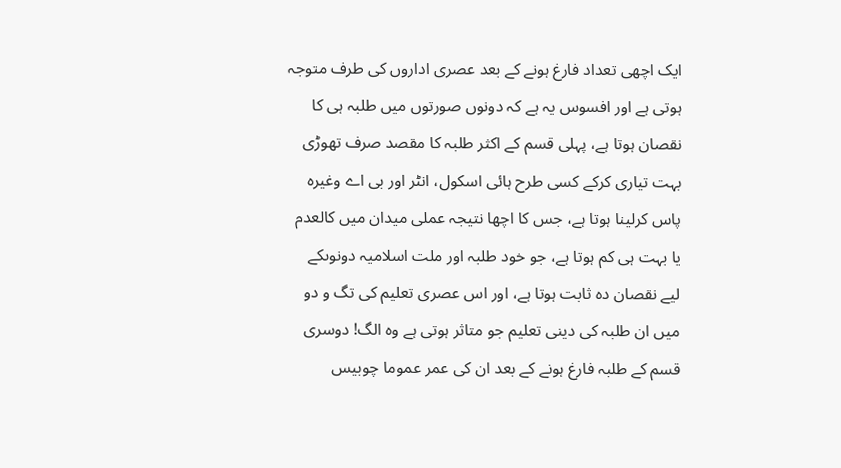ایک اچھی تعداد فارغ ہونے کے بعد عصری اداروں کی طرف متوجہ ہوتی ہے اور افسوس یہ ہے کہ دونوں صورتوں میں طلبہ ہی کا نقصان ہوتا ہے، پہلی قسم کے اکثر طلبہ کا مقصد صرف تھوڑی بہت تیاری کرکے کسی طرح ہائی اسکول، انٹر اور بی اے وغیرہ پاس کرلینا ہوتا ہے، جس کا اچھا نتیجہ عملی میدان میں کالعدم یا بہت ہی کم ہوتا ہے، جو خود طلبہ اور ملت اسلامیہ دونوںکے لیے نقصان دہ ثابت ہوتا ہے، اور اس عصری تعلیم کی تگ و دو میں ان طلبہ کی دینی تعلیم جو متاثر ہوتی ہے وہ الگ! دوسری قسم کے طلبہ فارغ ہونے کے بعد ان کی عمر عموما چوبیس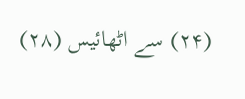(۲۴) سے اٹھائیس (۲۸)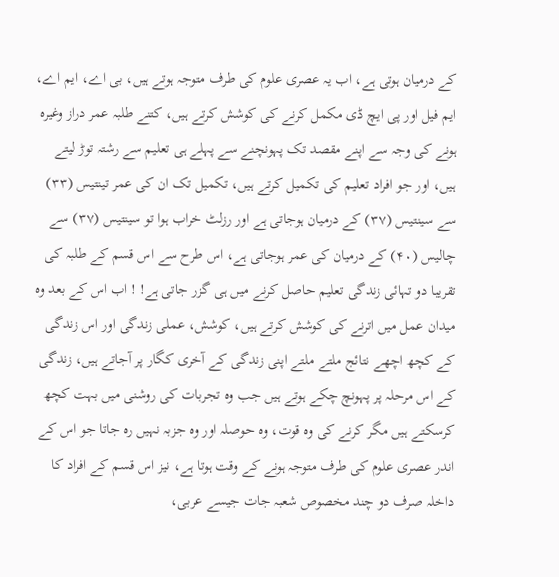کے درمیان ہوتی ہے، اب یہ عصری علوم کی طرف متوجہ ہوتے ہیں، بی اے، ایم اے، ایم فیل اور پی ایچ ڈی مکمل کرنے کی کوشش کرتے ہیں، کتنے طلبہ عمر دراز وغیرہ ہونے کی وجہ سے اپنے مقصد تک پہونچنے سے پہلے ہی تعلیم سے رشتہ توڑ لیتے ہیں، اور جو افراد تعلیم کی تکمیل کرتے ہیں، تکمیل تک ان کی عمر تینتیس (۳۳) سے سینتیس (۳۷) کے درمیان ہوجاتی ہے اور رزلٹ خراب ہوا تو سینتیس (۳۷) سے چالیس (۴۰) کے درمیان کی عمر ہوجاتی ہے، اس طرح سے اس قسم کے طلبہ کی تقریبا دو تہائی زندگی تعلیم حاصل کرنے میں ہی گزر جاتی ہے! ! اب اس کے بعد وہ میدان عمل میں اترنے کی کوشش کرتے ہیں، کوشش، عملی زندگی اور اس زندگی کے کچھ اچھے نتائج ملتے ملتے اپنی زندگی کے آخری کگار پر آجاتے ہیں، زندگی کے اس مرحلہ پر پہونچ چکے ہوتے ہیں جب وہ تجربات کی روشنی میں بہت کچھ کرسکتے ہیں مگر کرنے کی وہ قوت، وہ حوصلہ اور وہ جزبہ نہیں رہ جاتا جو اس کے اندر عصری علوم کی طرف متوجہ ہونے کے وقت ہوتا ہے، نیز اس قسم کے افراد کا داخلہ صرف دو چند مخصوص شعبہ جات جیسے عربی،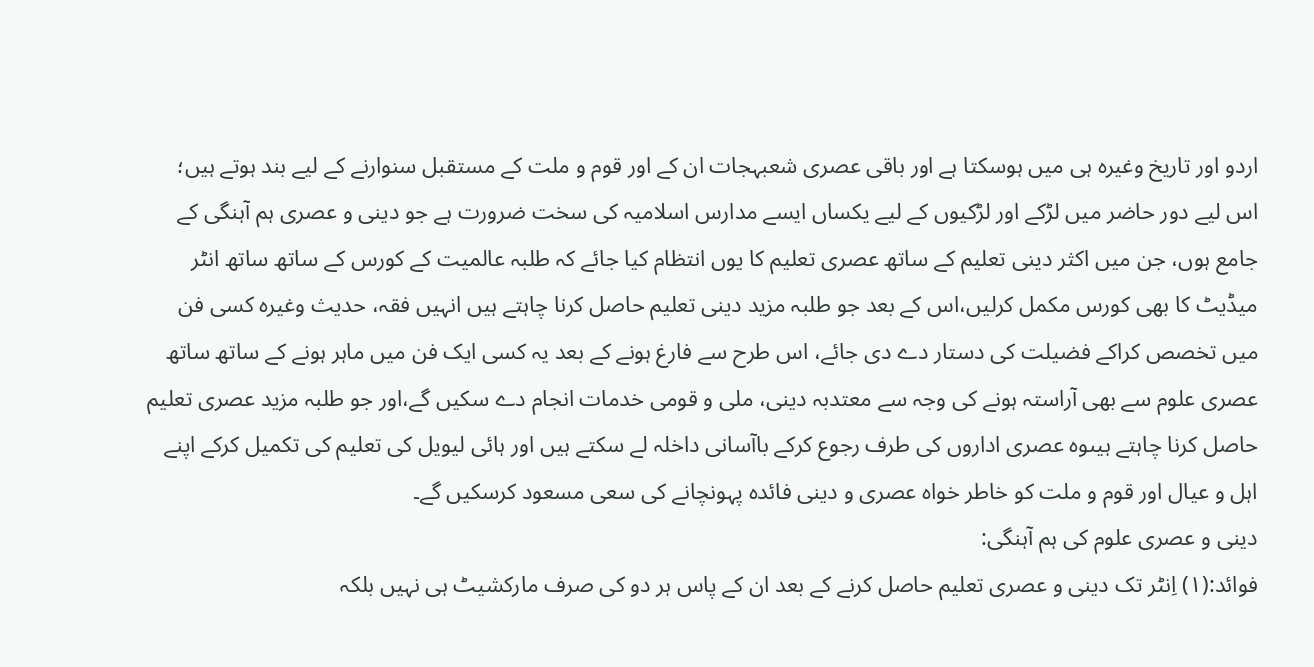اردو اور تاریخ وغیرہ ہی میں ہوسکتا ہے اور باقی عصری شعبہجات ان کے اور قوم و ملت کے مستقبل سنوارنے کے لیے بند ہوتے ہیں؛ اس لیے دور حاضر میں لڑکے اور لڑکیوں کے لیے یکساں ایسے مدارس اسلامیہ کی سخت ضرورت ہے جو دینی و عصری ہم آہنگی کے جامع ہوں، جن میں اکثر دینی تعلیم کے ساتھ عصری تعلیم کا یوں انتظام کیا جائے کہ طلبہ عالمیت کے کورس کے ساتھ ساتھ انٹر میڈیٹ کا بھی کورس مکمل کرلیں،اس کے بعد جو طلبہ مزید دینی تعلیم حاصل کرنا چاہتے ہیں انہیں فقہ، حدیث وغیرہ کسی فن میں تخصص کراکے فضیلت کی دستار دے دی جائے، اس طرح سے فارغ ہونے کے بعد یہ کسی ایک فن میں ماہر ہونے کے ساتھ ساتھ عصری علوم سے بھی آراستہ ہونے کی وجہ سے معتدبہ دینی، ملی و قومی خدمات انجام دے سکیں گے،اور جو طلبہ مزید عصری تعلیم حاصل کرنا چاہتے ہیںوہ عصری اداروں کی طرف رجوع کرکے باآسانی داخلہ لے سکتے ہیں اور ہائی لیویل کی تعلیم کی تکمیل کرکے اپنے اہل و عیال اور قوم و ملت کو خاطر خواہ عصری و دینی فائدہ پہونچانے کی سعی مسعود کرسکیں گے۔
دینی و عصری علوم کی ہم آہنگی:
فوائد:(۱) اِنٹر تک دینی و عصری تعلیم حاصل کرنے کے بعد ان کے پاس ہر دو کی صرف مارکشیٹ ہی نہیں بلکہ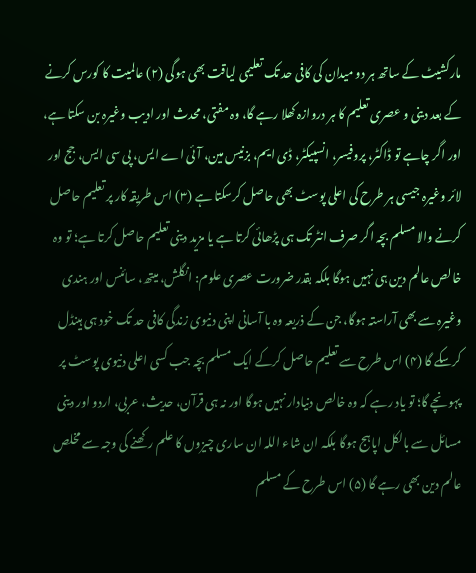مارکشیٹ کے ساتھ ہر دو میدان کی کافی حد تک تعلیمی لیاقت بھی ہوگی (۲) عالمیت کا کورس کرنے کے بعد دینی و عصری تعلیم کا ہر دروازہ کھلا رہے گا، وہ مفتی، محدث اور ادیب وغیرہ بن سکتا ہے، اور اگر چاہے تو ڈاکٹر، پروفیسر، انسپیکٹر، ڈی ایم، بزنیس مین، آئی اے ایس، پی سی ایس، جج اور لائر وغیرہ جیسی ہر طرح کی اعلی پوسٹ بھی حاصل کرسکتا ہے (۳) اس طریقہ کار پر تعلیم حاصل کرنے والا مسلم بچہ اگر صرف انٹر تک ہی پڑھائی کرتا ہے یا مزید دینی تعلیم حاصل کرتا ہے؛ تو وہ خالص عالم دین ہی نہیں ہوگا بلکہ بقدر ضرورت عصری علوم: انگلش، میتھ، سائنس اور ہندی وغیرہ سے بھی آراستہ ہوگا، جن کے ذریعہ وہ با آسانی اپنی دنیوی زندگی کافی حد تک خود ہی ہینڈل کرسکے گا (۴) اس طرح سے تعلیم حاصل کرکے ایک مسلم بچہ جب کسی اعلی دنیوی پوسٹ پر پہونچے گا؛ تو یاد رہے کہ وہ خالص دنیادار نہیں ہوگا اور نہ ہی قرآن، حدیث، عربی، اردو اور دینی مسائل سے بالکل اپاہج ہوگا بلکہ ان شاء اللہ ان ساری چیزوں کا علم رکھنے کی وجہ سے مخلص عالم دین بھی رہے گا (۵) اس طرح کے مسلم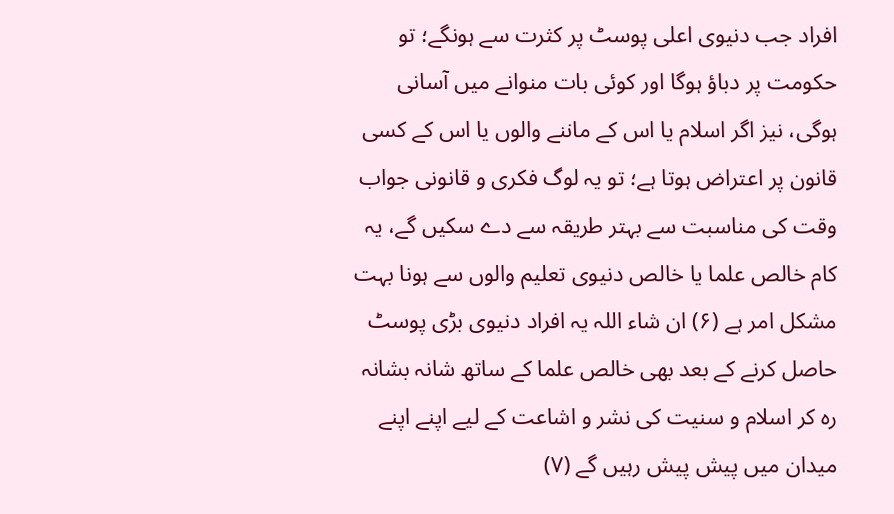افراد جب دنیوی اعلی پوسٹ پر کثرت سے ہونگے؛ تو حکومت پر دباؤ ہوگا اور کوئی بات منوانے میں آسانی ہوگی، نیز اگر اسلام یا اس کے ماننے والوں یا اس کے کسی قانون پر اعتراض ہوتا ہے؛ تو یہ لوگ فکری و قانونی جواب وقت کی مناسبت سے بہتر طریقہ سے دے سکیں گے، یہ کام خالص علما یا خالص دنیوی تعلیم والوں سے ہونا بہت مشکل امر ہے (۶) ان شاء اللہ یہ افراد دنیوی بڑی پوسٹ حاصل کرنے کے بعد بھی خالص علما کے ساتھ شانہ بشانہ رہ کر اسلام و سنیت کی نشر و اشاعت کے لیے اپنے اپنے میدان میں پیش پیش رہیں گے (۷)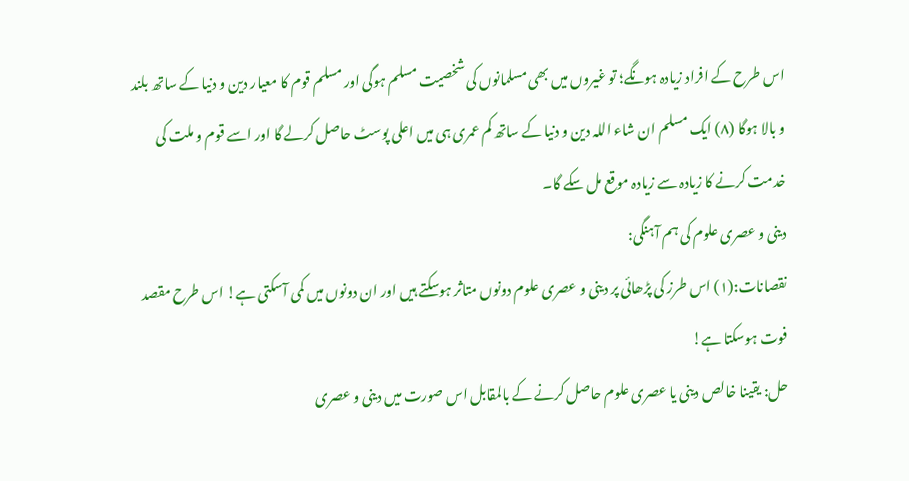اس طرح کے افراد زیادہ ہونگے؛ تو غیروں میں بھی مسلمانوں کی شخصیت مسلم ہوگی اور مسلم قوم کا معیار دین و دنیا کے ساتھ بلند و بالا ہوگا (۸) ایک مسلم ان شاء اللہ دین و دنیا کے ساتھ کم عمری ہی میں اعلی پوسٹ حاصل کرلے گا اور اسے قوم و ملت کی خدمت کرنے کا زیادہ سے زیادہ موقع مل سکے گا۔
دینی و عصری علوم کی ہم آہنگی:
نقصانات:(۱) اس طرز کی پڑھائی پر دینی و عصری علوم دونوں متاثر ہوسکتے ہیں اور ان دونوں میں کمی آسکتی ہے! اس طرح مقصد فوت ہوسکتا ہے!
حل: یقینا خالص دینی یا عصری علوم حاصل کرنے کے بالمقابل اس صورت میں دینی و عصری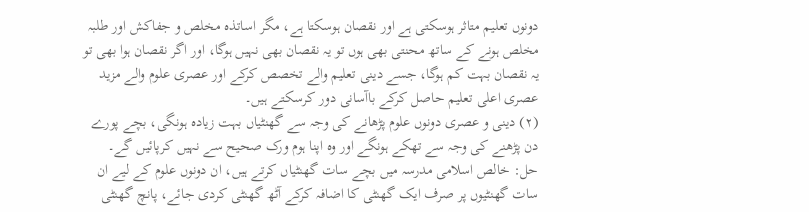دونوں تعلیم متاثر ہوسکتی ہے اور نقصان ہوسکتا ہے، مگر اساتذہ مخلص و جفاکش اور طلبہ مخلص ہونے کے ساتھ محنتی بھی ہوں تو یہ نقصان بھی نہیں ہوگا، اور اگر نقصان ہوا بھی تو یہ نقصان بہت کم ہوگا، جسے دینی تعلیم والے تخصص کرکے اور عصری علوم والے مزید عصری اعلی تعلیم حاصل کرکے باآسانی دور کرسکتے ہیں۔
(۲) دینی و عصری دونوں علوم پڑھانے کی وجہ سے گھنٹیاں بہت زیادہ ہونگی، بچے پورے دن پڑھنے کی وجہ سے تھکے ہونگے اور وہ اپنا ہوم ورک صحیح سے نہیں کرپائیں گے۔
حل: خالص اسلامی مدرسہ میں بچے سات گھنٹیاں کرتے ہیں، ان دونوں علوم کے لیے ان سات گھنٹیوں پر صرف ایک گھنٹی کا اضافہ کرکے آٹھ گھنٹی کردی جائے، پانچ گھنٹی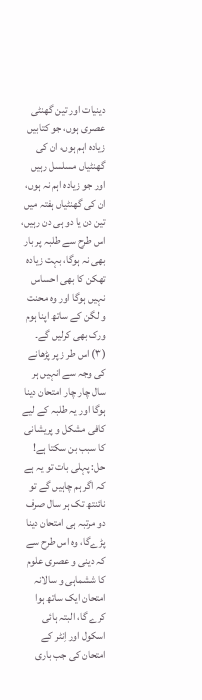دینیات اور تین گھنٹی عصری ہوں، جو کتابیں زیادہ اہم ہوں، ان کی گھنٹیاں مسلسل رہیں اور جو زیادہ اہم نہ ہوں، ان کی گھنٹیاں ہفتہ میں تین دن یا دو ہی دن رہیں، اس طرح سے طلبہ پر بار بھی نہ ہوگا، بہت زیادہ تھکن کا بھی احساس نہیں ہوگا اور وہ محنت و لگن کے ساتھ اپنا ہوم ورک بھی کرلیں گے۔
(۳) اس طر ز پر پڑھانے کی وجہ سے انہیں ہر سال چار چار امتحان دینا ہوگا اور یہ طلبہ کے لیے کافی مشکل و پریشانی کا سبب بن سکتا ہے!
حل: پہلی بات تو یہ ہے کہ اگر ہم چاہیں گے تو نائنتھ تک ہر سال صرف دو مرتبہ ہی امتحان دینا پڑےگا، وہ اس طرح سے کہ دینی و عصری علوم کا ششماہی و سالانہ امتحان ایک ساتھ ہوا کرے گا، البتہ ہائی اسکول اور اِنٹر کے امتحان کی جب باری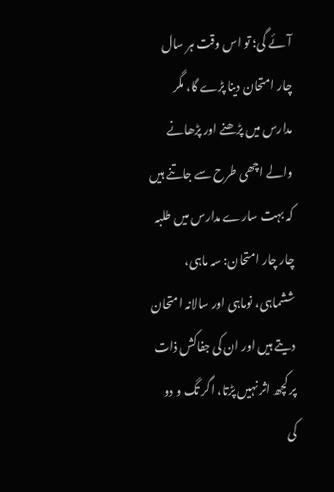آئے گی؛ تو اس وقت ہر سال چار امتحان دینا پڑے گا، مگر مدارس میں پڑھنے اور پڑھانے والے اچھی طرح سے جاتنے ہیں کہ بہت سارے مدارس میں طلبہ چار چار امتحان: سہ ماہی، ششماہی، نوماہی اور سالانہ امتحان دیتے ہیں اور ان کی جفاکش ذات پر کچھ اثر نہیں پڑتا، اگر تگ و دو کی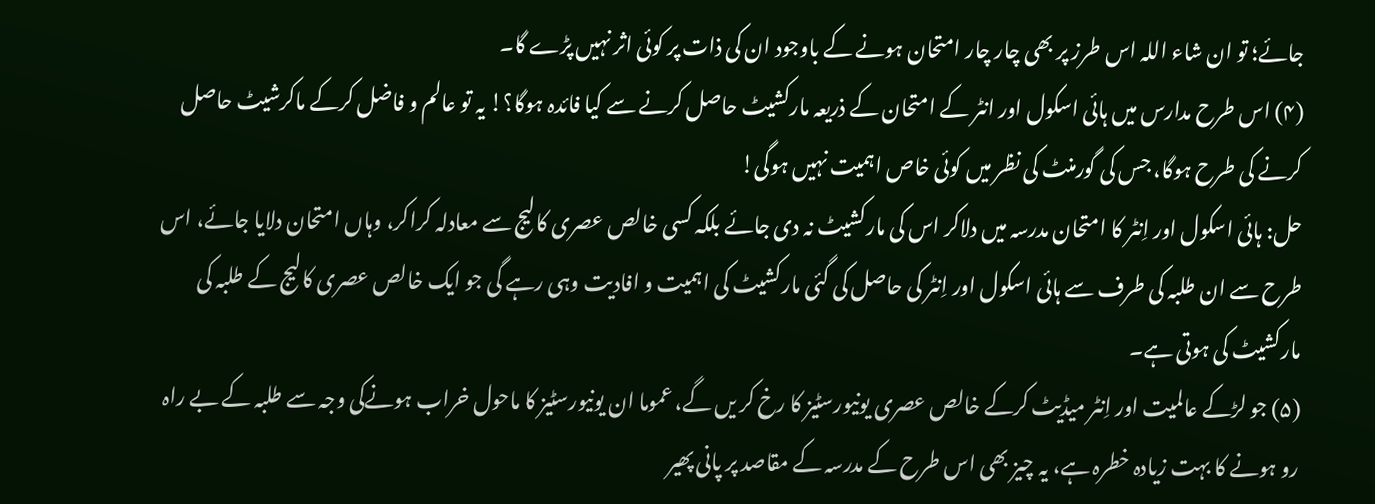جائے؛ تو ان شاء اللہ اس طرز پر بھی چار چار امتحان ہونے کے باوجود ان کی ذات پر کوئی اثر نہیں پڑے گا۔
(۴) اس طرح مدارس میں ہائی اسکول اور انٹر کے امتحان کے ذریعہ مارکشیٹ حاصل کرنے سے کیا فائدہ ہوگا؟! یہ تو عالم و فاضل کرکے ماکرشیٹ حاصل کرنے کی طرح ہوگا، جس کی گورمنٹ کی نظر میں کوئی خاص اہمیت نہیں ہوگی!
حل: ہائی اسکول اور اِنٹر کا امتحان مدرسہ میں دلاکر اس کی مارکشیٹ نہ دی جائے بلکہ کسی خالص عصری کالیج سے معادلہ کراکر، وہاں امتحان دلایا جائے، اس طرح سے ان طلبہ کی طرف سے ہائی اسکول اور اِنٹر کی حاصل کی گئی مارکشیٹ کی اہمیت و افادیت وہی رہے گی جو ایک خالص عصری کالیج کے طلبہ کی مارکشیٹ کی ہوتی ہے۔
(۵) جو لڑکے عالمیت اور اِنٹر میڈیٹ کرکے خالص عصری یونیورسٹیز کا رخ کر یں گے، عموما ان یونیورسٹیز کا ماحول خراب ہونےکی وجہ سے طلبہ کے بے راہ رو ہونے کا بہت زیادہ خطرہ ہے، یہ چیز بھی اس طرح کے مدرسہ کے مقاصد پر پانی پھیر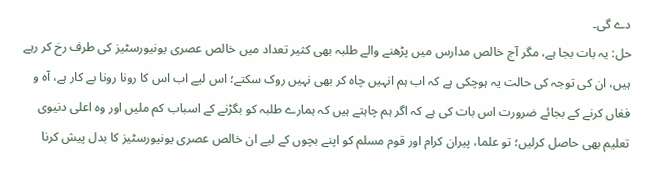دے گی۔
حل: یہ بات بجا ہے، مگر آج خالص مدارس میں پڑھنے والے طلبہ بھی کثیر تعداد میں خالص عصری یونیورسٹیز کی طرف رخ کر رہے ہیں، ان کی توجہ کی حالت یہ ہوچکی ہے کہ اب ہم انہیں چاہ کر بھی نہیں روک سکتے؛ اس لیے اب اس کا رونا رونا بے کار ہے، آہ و فغاں کرنے کے بجائے ضرورت اس بات کی ہے کہ اگر ہم چاہتے ہیں کہ ہمارے طلبہ کو بگڑنے کے اسباب کم ملیں اور وہ اعلی دنیوی تعلیم بھی حاصل کرلیں؛ تو علما، پیران کرام اور قوم مسلم کو اپنے بچوں کے لیے ان خالص عصری یونیورسٹیز کا بدل پیش کرنا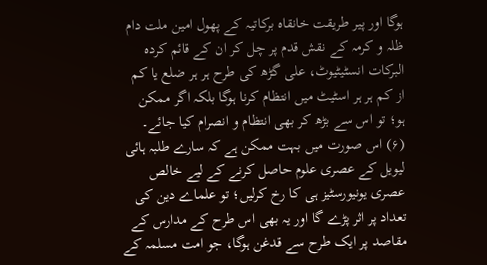ہوگا اور پیر طریقت خانقاہ برکاتیہ کے پھول امین ملت دام ظلہ و کرمہ کے نقش قدم پر چل کر ان کے قائم کردہ البرکات انسٹیٹیوٹ، علی گڑھ کی طرح ہر ہر ضلع یا کم از کم ہر ہر اسٹیٹ میں انتظام کرنا ہوگا بلکہ اگر ممکن ہو؛ تو اس سے بڑھ کر بھی انتظام و انصرام کیا جائے۔
(۶) اس صورت میں بہت ممکن ہے کہ سارے طلبہ ہائی لیویل کے عصری علوم حاصل کرنے کے لیے خالص عصری یونیورسٹیز ہی کا رخ کرلیں؛ تو علماے دین کی تعداد پر اثر پڑے گا اور یہ بھی اس طرح کے مدارس کے مقاصد پر ایک طرح سے قدغن ہوگا، جو امت مسلمہ کے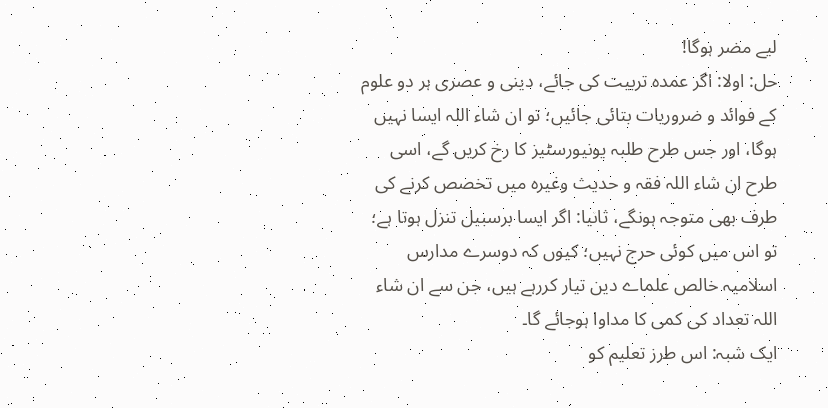لیے مضر ہوگا!
حل: اولا: اگر عمدہ تربیت کی جائے، دینی و عصری ہر دو علوم کے فوائد و ضروریات بتائی جائیں؛ تو ان شاء اللہ ایسا نہیں ہوگا، اور جس طرح طلبہ یونیورسٹیز کا رخ کریں گے، اسی طرح ان شاء اللہ فقہ و حدیث وغیرہ میں تخصص کرنے کی طرف بھی متوجہ ہونگے، ثانیا: اگر ایسا برسبیل تنزل ہوتا ہے؛ تو اس میں کوئی حرج نہیں؛ کیوں کہ دوسرے مدارس اسلامیہ خالص علماے دین تیار کررہے ہیں، جن سے ان شاء اللہ تعداد کی کمی کا مداوا ہوجائے گا۔
ایک شبہ: اس طرز تعلیم کو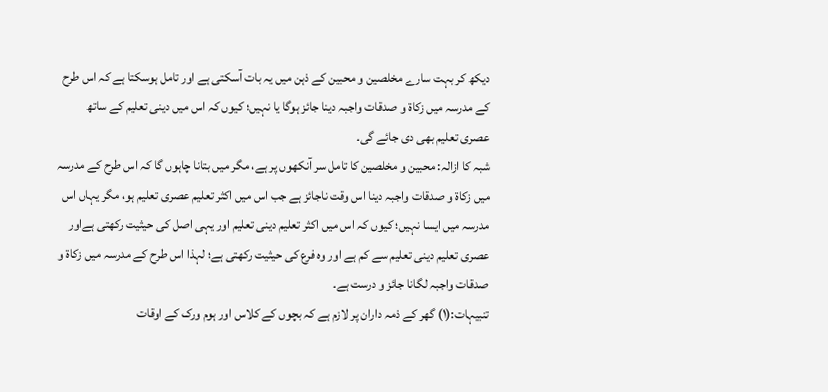دیکھ کر بہت سارے مخلصین و محبین کے ذہن میں یہ بات آسکتی ہے اور تامل ہوسکتا ہے کہ اس طرح کے مدرسہ میں زکاۃ و صدقات واجبہ دینا جائز ہوگا یا نہیں؛ کیوں کہ اس میں دینی تعلیم کے ساتھ عصری تعلیم بھی دی جائے گی۔
شبہ کا ازالہ: محبین و مخلصین کا تامل سر آنکھوں پر ہے، مگر میں بتانا چاہوں گا کہ اس طرح کے مدرسہ میں زکاۃ و صدقات واجبہ دینا اس وقت ناجائز ہے جب اس میں اکثر تعلیم عصری تعلیم ہو، مگر یہاں اس مدرسہ میں ایسا نہیں؛ کیوں کہ اس میں اکثر تعلیم دینی تعلیم اور یہی اصل کی حیثیت رکھتی ہےاور عصری تعلیم دینی تعلیم سے کم ہے اور وہ فرع کی حیثیت رکھتی ہے؛ لہذا اس طرح کے مدرسہ میں زکاۃ و صدقات واجبہ لگانا جائز و درست ہے۔
تنبیہات:(۱) گھر کے ذمہ داران پر لازم ہے کہ بچوں کے کلاس اور ہوم ورک کے اوقات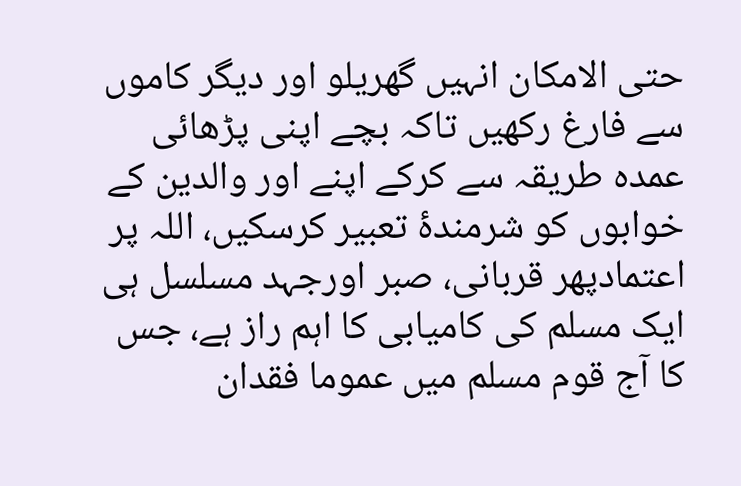حتی الامکان انہیں گھریلو اور دیگر کاموں سے فارغ رکھیں تاکہ بچے اپنی پڑھائی عمدہ طریقہ سے کرکے اپنے اور والدین کے خوابوں کو شرمندۂ تعبیر کرسکیں، اللہ پر اعتمادپھر قربانی، صبر اورجہد مسلسل ہی ایک مسلم کی کامیابی کا اہم راز ہے، جس کا آج قوم مسلم میں عموما فقدان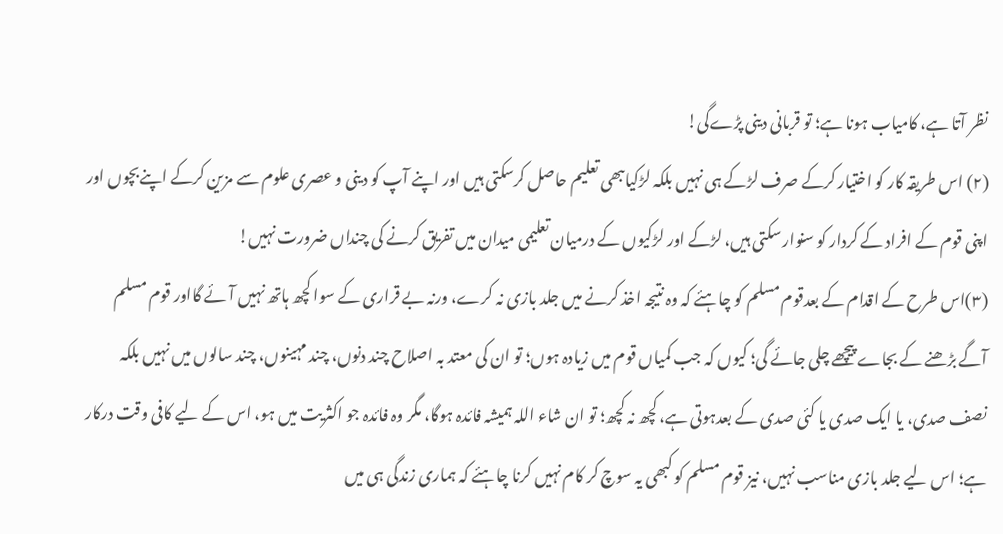نظر آتا ہے، کامیاب ہونا ہے؛ تو قربانی دینی پڑےگی!
(۲) اس طریقہ کار کو اختیار کرکے صرف لڑکے ہی نہیں بلکہ لڑکیاںبھی تعلیم حاصل کرسکتی ہیں اور اپنے آپ کو دینی و عصری علوم سے مزین کرکے اپنےبچوں اور اپنی قوم کے افراد کے کردار کو سنوار سکتی ہیں، لڑکے اور لڑکیوں کے درمیان تعلیمی میدان میں تفریق کرنے کی چنداں ضرورت نہیں!
(۳)اس طرح کے اقدام کے بعدقوم مسلم کو چاہئے کہ وہ نتیجہ اخذ کرنے میں جلد بازی نہ کرے، ورنہ بے قراری کے سوا کچھ ہاتھ نہیں آئے گااور قوم مسلم آگے بڑھنے کے بجاے پیچھے چلی جائے گی؛ کیوں کہ جب کمیاں قوم میں زیادہ ہوں؛ تو ان کی معتد بہ اصلاح چند دنوں، چند مہینوں، چند سالوں میں نہیں بلکہ نصف صدی، یا ایک صدی یا کئی صدی کے بعدہوتی ہے، کچھ نہ کچھ؛ تو ان شاء اللہ ہمیشہ فائدہ ہوگا، مگر وہ فائدہ جو اکثریت میں ہو، اس کے لیے کافی وقت درکار ہے؛ اس لیے جلد بازی مناسب نہیں، نیز قوم مسلم کو کبھی یہ سوچ کر کام نہیں کرنا چاہئے کہ ہماری زندگی ہی میں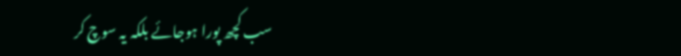سب کچھ پورا ہوجائے بلکہ یہ سوچ کر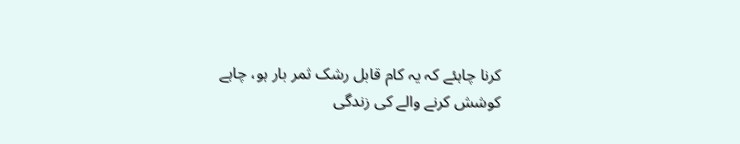کرنا چاہئے کہ یہ کام قابل رشک ثمر بار ہو، چاہے کوشش کرنے والے کی زندگی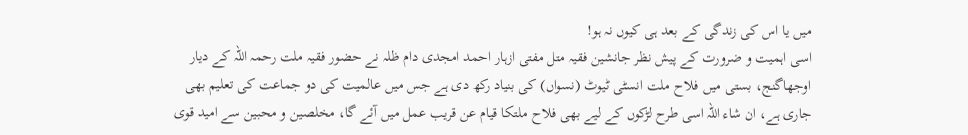میں یا اس کی زندگی کے بعد ہی کیوں نہ ہو!
اسی اہمیت و ضرورت کے پیش نظر جانشین فقیہ متل مفتی ازہار احمد امجدی دام ظلہ نے حضور فقیہ ملت رحمہ اللہ کے دیار اوجھاگنج، بستی میں فلاح ملت انسٹی ٹیوٹ (نسواں) کی بنیاد رکھ دی ہے جس میں عالمیت کی دو جماعت کی تعلیم بھی جاری ہے، ان شاء اللہ اسی طرح لڑکوں کے لیے بھی فلاح ملتکا قیام عن قریب عمل میں آئے گا، مخلصین و محبین سے امید قوی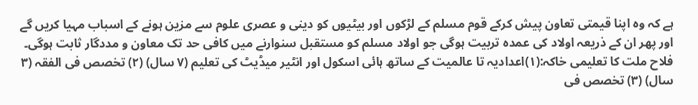ہے کہ وہ اپنا قیمتی تعاون پیش کرکے قوم مسلم کے لڑکوں اور بیٹیوں کو دینی و عصری علوم سے مزین ہونے کے اسباب مہیا کریں گے اور پھر ان کے ذریعہ اولاد کی عمدہ تربیت ہوگی جو اولاد مسلم کو مستقبل سنوارنے میں کافی حد تک معاون و مددگار ثابت ہوگی۔
فلاح ملت کا تعلیمی خاکہ:(۱)اعدادیہ تا عالمیت کے ساتھ ہائی اسکول اور انٹیر میڈیٹ کی تعلیم (۷ سال) (۲) تخصص فی الفقہ (۳ سال) (۳) تخصص فی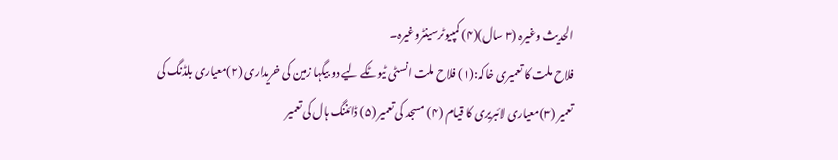الحدیث وغیرہ (۳ سال)(۴) کمپیوٹرسینٹروغیرہ۔
فلاح ملت کا تعمیری خاکہ:(۱) فلاح ملت انسٹی ٹیوٹکے لیے دو بیگہا زمین کی خریداری (۲)معیاری بلڈنگ کی تعمیر (۳)معیاری لائبریری کا قیام (۴) مسجد کی تعمیر (۵) ڈائننگ ہال کی تعمیر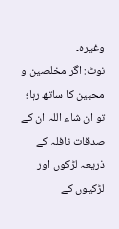وغیرہ۔
نوٹ: اگر مخلصین و محبین کا ساتھ رہا؛ تو ان شاء اللہ ان کے صدقات نافلہ کے ذریعہ لڑکوں اور لڑکیوں کے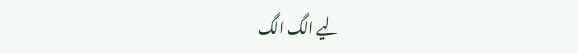لیے الگ الگ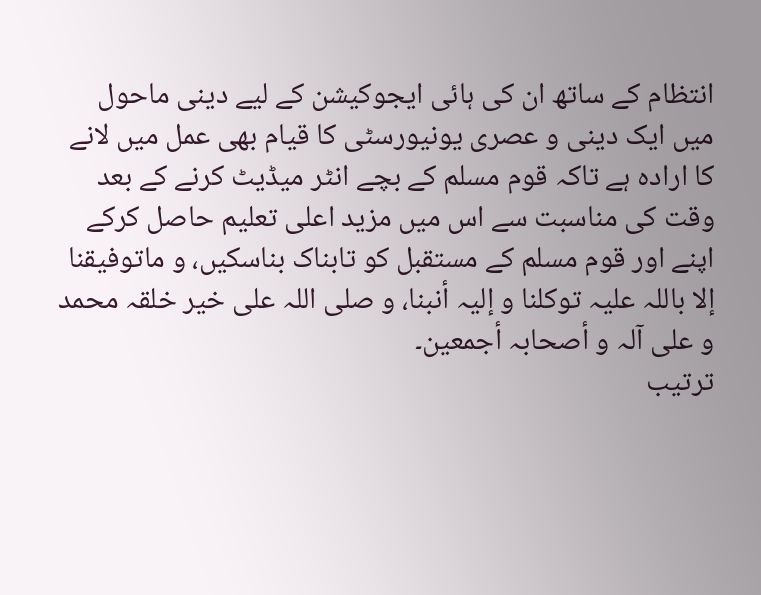انتظام کے ساتھ ان کی ہائی ایجوکیشن کے لیے دینی ماحول میں ایک دینی و عصری یونیورسٹی کا قیام بھی عمل میں لانے کا ارادہ ہے تاکہ قوم مسلم کے بچے انٹر میڈیٹ کرنے کے بعد وقت کی مناسبت سے اس میں مزید اعلی تعلیم حاصل کرکے اپنے اور قوم مسلم کے مستقبل کو تابناک بناسکیں، و ماتوفیقنا إلا باللہ علیہ توکلنا و إلیہ أنبنا، و صلی اللہ علی خیر خلقہ محمد و علی آلہ و أصحابہ أجمعین۔
ترتیب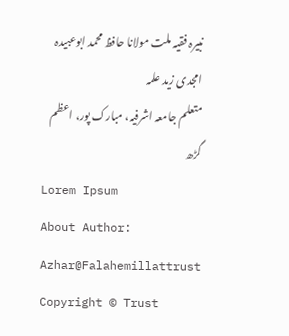نبیرہ فقیہ ملت مولانا حافظ محمد ابوعبیدہ امجدی زید علمہ
متعلم جامعہ اشرفیہ، مبارک پور، اعظم گڑھ
Lorem Ipsum
About Author:
Azhar@Falahemillattrust
Copyright © Trust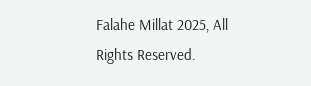Falahe Millat 2025, All Rights Reserved.